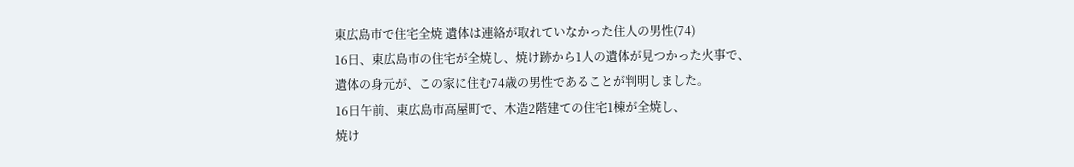東広島市で住宅全焼 遺体は連絡が取れていなかった住人の男性(74)
16日、東広島市の住宅が全焼し、焼け跡から1人の遺体が見つかった火事で、
遺体の身元が、この家に住む74歳の男性であることが判明しました。
16日午前、東広島市高屋町で、木造2階建ての住宅1棟が全焼し、
焼け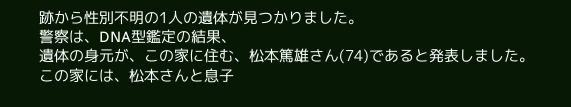跡から性別不明の1人の遺体が見つかりました。
警察は、DNA型鑑定の結果、
遺体の身元が、この家に住む、松本篤雄さん(74)であると発表しました。
この家には、松本さんと息子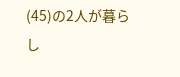(45)の2人が暮らし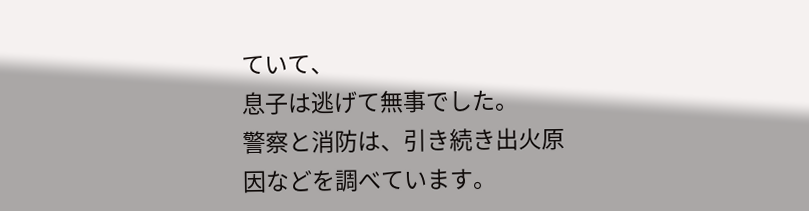ていて、
息子は逃げて無事でした。
警察と消防は、引き続き出火原因などを調べています。